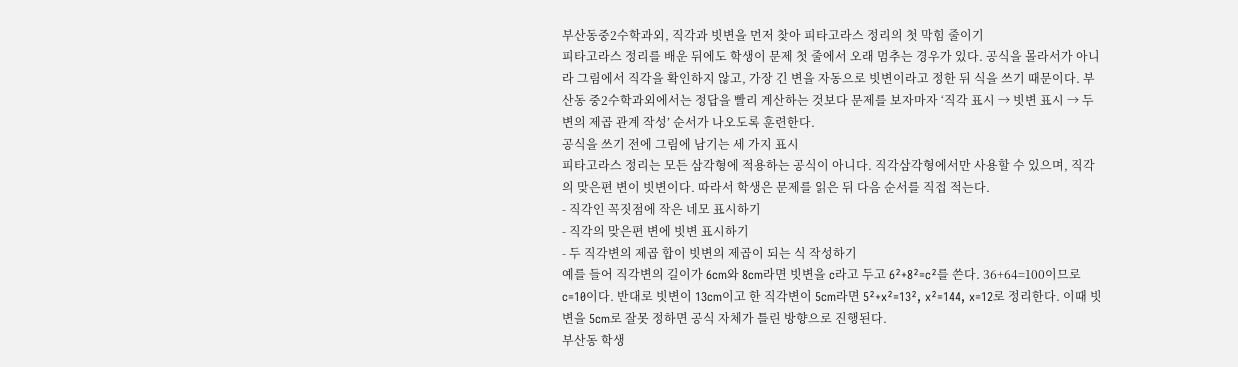부산동중2수학과외, 직각과 빗변을 먼저 찾아 피타고라스 정리의 첫 막힘 줄이기
피타고라스 정리를 배운 뒤에도 학생이 문제 첫 줄에서 오래 멈추는 경우가 있다. 공식을 몰라서가 아니라 그림에서 직각을 확인하지 않고, 가장 긴 변을 자동으로 빗변이라고 정한 뒤 식을 쓰기 때문이다. 부산동 중2수학과외에서는 정답을 빨리 계산하는 것보다 문제를 보자마자 ‘직각 표시 → 빗변 표시 → 두 변의 제곱 관계 작성’ 순서가 나오도록 훈련한다.
공식을 쓰기 전에 그림에 남기는 세 가지 표시
피타고라스 정리는 모든 삼각형에 적용하는 공식이 아니다. 직각삼각형에서만 사용할 수 있으며, 직각의 맞은편 변이 빗변이다. 따라서 학생은 문제를 읽은 뒤 다음 순서를 직접 적는다.
- 직각인 꼭짓점에 작은 네모 표시하기
- 직각의 맞은편 변에 빗변 표시하기
- 두 직각변의 제곱 합이 빗변의 제곱이 되는 식 작성하기
예를 들어 직각변의 길이가 6cm와 8cm라면 빗변을 c라고 두고 6²+8²=c²를 쓴다. 36+64=100이므로 c=10이다. 반대로 빗변이 13cm이고 한 직각변이 5cm라면 5²+x²=13², x²=144, x=12로 정리한다. 이때 빗변을 5cm로 잘못 정하면 공식 자체가 틀린 방향으로 진행된다.
부산동 학생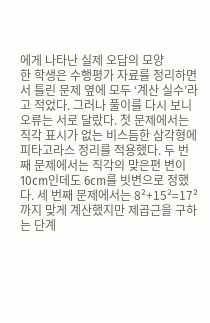에게 나타난 실제 오답의 모양
한 학생은 수행평가 자료를 정리하면서 틀린 문제 옆에 모두 ‘계산 실수’라고 적었다. 그러나 풀이를 다시 보니 오류는 서로 달랐다. 첫 문제에서는 직각 표시가 없는 비스듬한 삼각형에 피타고라스 정리를 적용했다. 두 번째 문제에서는 직각의 맞은편 변이 10cm인데도 6cm를 빗변으로 정했다. 세 번째 문제에서는 8²+15²=17²까지 맞게 계산했지만 제곱근을 구하는 단계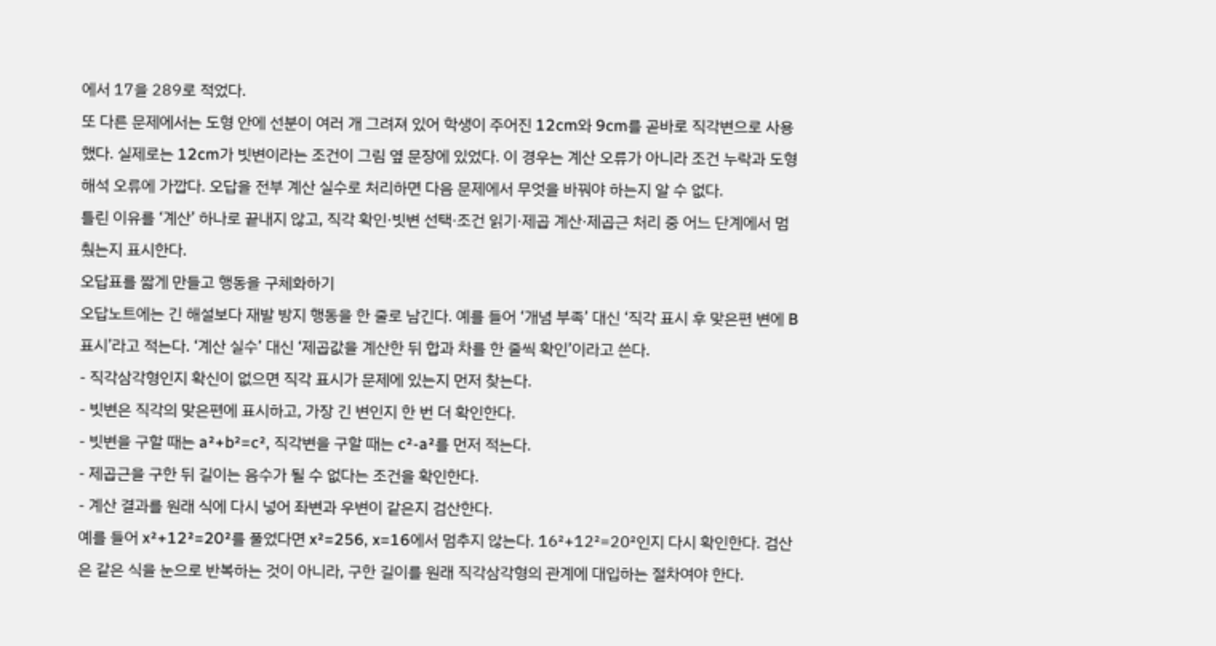에서 17을 289로 적었다.
또 다른 문제에서는 도형 안에 선분이 여러 개 그려져 있어 학생이 주어진 12cm와 9cm를 곧바로 직각변으로 사용했다. 실제로는 12cm가 빗변이라는 조건이 그림 옆 문장에 있었다. 이 경우는 계산 오류가 아니라 조건 누락과 도형 해석 오류에 가깝다. 오답을 전부 계산 실수로 처리하면 다음 문제에서 무엇을 바꿔야 하는지 알 수 없다.
틀린 이유를 ‘계산’ 하나로 끝내지 않고, 직각 확인·빗변 선택·조건 읽기·제곱 계산·제곱근 처리 중 어느 단계에서 멈췄는지 표시한다.
오답표를 짧게 만들고 행동을 구체화하기
오답노트에는 긴 해설보다 재발 방지 행동을 한 줄로 남긴다. 예를 들어 ‘개념 부족’ 대신 ‘직각 표시 후 맞은편 변에 B 표시’라고 적는다. ‘계산 실수’ 대신 ‘제곱값을 계산한 뒤 합과 차를 한 줄씩 확인’이라고 쓴다.
- 직각삼각형인지 확신이 없으면 직각 표시가 문제에 있는지 먼저 찾는다.
- 빗변은 직각의 맞은편에 표시하고, 가장 긴 변인지 한 번 더 확인한다.
- 빗변을 구할 때는 a²+b²=c², 직각변을 구할 때는 c²-a²를 먼저 적는다.
- 제곱근을 구한 뒤 길이는 음수가 될 수 없다는 조건을 확인한다.
- 계산 결과를 원래 식에 다시 넣어 좌변과 우변이 같은지 검산한다.
예를 들어 x²+12²=20²를 풀었다면 x²=256, x=16에서 멈추지 않는다. 16²+12²=20²인지 다시 확인한다. 검산은 같은 식을 눈으로 반복하는 것이 아니라, 구한 길이를 원래 직각삼각형의 관계에 대입하는 절차여야 한다.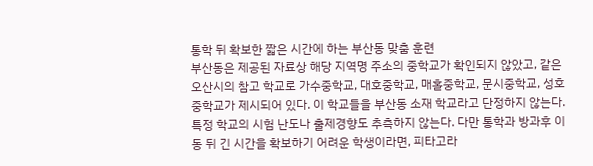통학 뒤 확보한 짧은 시간에 하는 부산동 맞춤 훈련
부산동은 제공된 자료상 해당 지역명 주소의 중학교가 확인되지 않았고, 같은 오산시의 참고 학교로 가수중학교, 대호중학교, 매홀중학교, 문시중학교, 성호중학교가 제시되어 있다. 이 학교들을 부산동 소재 학교라고 단정하지 않는다. 특정 학교의 시험 난도나 출제경향도 추측하지 않는다. 다만 통학과 방과후 이동 뒤 긴 시간을 확보하기 어려운 학생이라면, 피타고라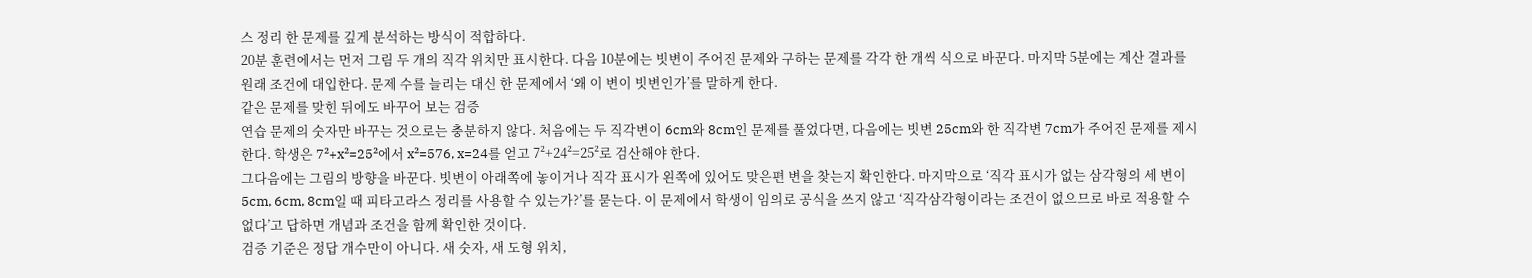스 정리 한 문제를 깊게 분석하는 방식이 적합하다.
20분 훈련에서는 먼저 그림 두 개의 직각 위치만 표시한다. 다음 10분에는 빗변이 주어진 문제와 구하는 문제를 각각 한 개씩 식으로 바꾼다. 마지막 5분에는 계산 결과를 원래 조건에 대입한다. 문제 수를 늘리는 대신 한 문제에서 ‘왜 이 변이 빗변인가’를 말하게 한다.
같은 문제를 맞힌 뒤에도 바꾸어 보는 검증
연습 문제의 숫자만 바꾸는 것으로는 충분하지 않다. 처음에는 두 직각변이 6cm와 8cm인 문제를 풀었다면, 다음에는 빗변 25cm와 한 직각변 7cm가 주어진 문제를 제시한다. 학생은 7²+x²=25²에서 x²=576, x=24를 얻고 7²+24²=25²로 검산해야 한다.
그다음에는 그림의 방향을 바꾼다. 빗변이 아래쪽에 놓이거나 직각 표시가 왼쪽에 있어도 맞은편 변을 찾는지 확인한다. 마지막으로 ‘직각 표시가 없는 삼각형의 세 변이 5cm, 6cm, 8cm일 때 피타고라스 정리를 사용할 수 있는가?’를 묻는다. 이 문제에서 학생이 임의로 공식을 쓰지 않고 ‘직각삼각형이라는 조건이 없으므로 바로 적용할 수 없다’고 답하면 개념과 조건을 함께 확인한 것이다.
검증 기준은 정답 개수만이 아니다. 새 숫자, 새 도형 위치,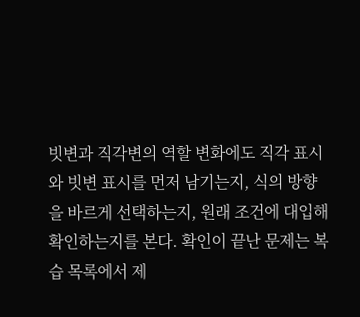빗변과 직각변의 역할 변화에도 직각 표시와 빗변 표시를 먼저 남기는지, 식의 방향을 바르게 선택하는지, 원래 조건에 대입해 확인하는지를 본다. 확인이 끝난 문제는 복습 목록에서 제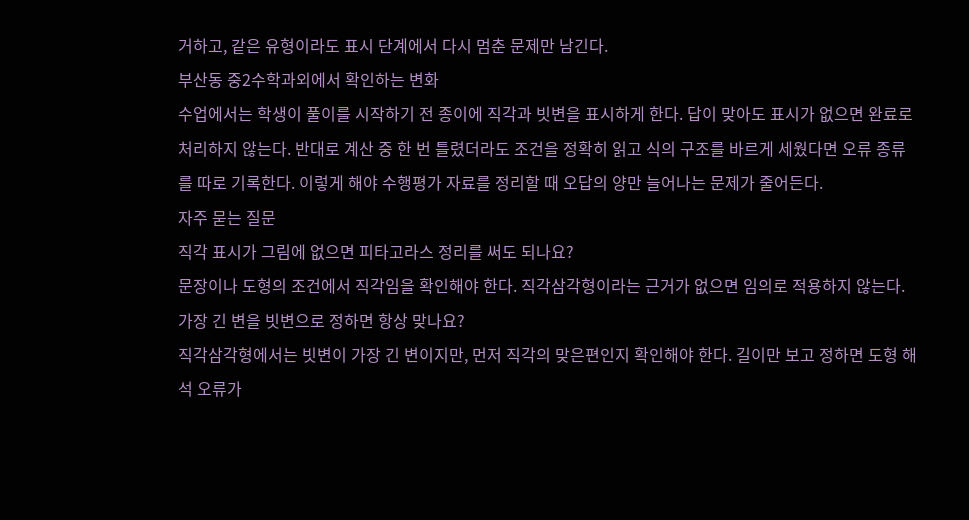거하고, 같은 유형이라도 표시 단계에서 다시 멈춘 문제만 남긴다.
부산동 중2수학과외에서 확인하는 변화
수업에서는 학생이 풀이를 시작하기 전 종이에 직각과 빗변을 표시하게 한다. 답이 맞아도 표시가 없으면 완료로 처리하지 않는다. 반대로 계산 중 한 번 틀렸더라도 조건을 정확히 읽고 식의 구조를 바르게 세웠다면 오류 종류를 따로 기록한다. 이렇게 해야 수행평가 자료를 정리할 때 오답의 양만 늘어나는 문제가 줄어든다.
자주 묻는 질문
직각 표시가 그림에 없으면 피타고라스 정리를 써도 되나요?
문장이나 도형의 조건에서 직각임을 확인해야 한다. 직각삼각형이라는 근거가 없으면 임의로 적용하지 않는다.
가장 긴 변을 빗변으로 정하면 항상 맞나요?
직각삼각형에서는 빗변이 가장 긴 변이지만, 먼저 직각의 맞은편인지 확인해야 한다. 길이만 보고 정하면 도형 해석 오류가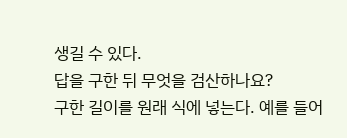생길 수 있다.
답을 구한 뒤 무엇을 검산하나요?
구한 길이를 원래 식에 넣는다. 예를 들어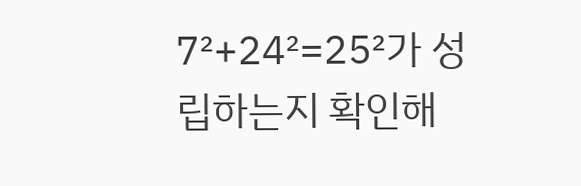7²+24²=25²가 성립하는지 확인해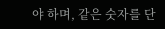야 하며, 같은 숫자를 단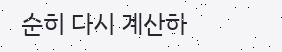순히 다시 계산하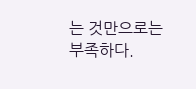는 것만으로는 부족하다.